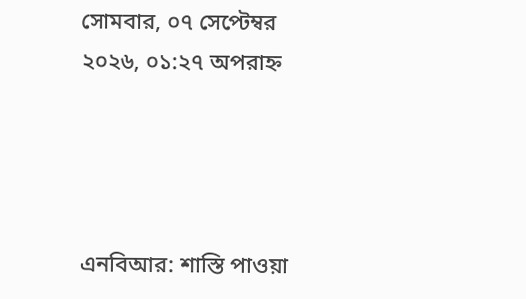সোমবার, ০৭ সেপ্টেম্বর ২০২৬, ০১:২৭ অপরাহ্ন




এনবিআর: শাস্তি পাওয়া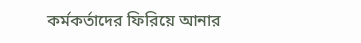কর্মকর্তাদের ফিরিয়ে আনার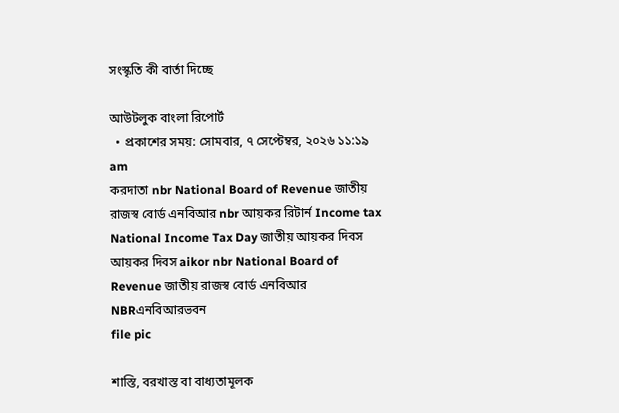সংস্কৃতি কী বার্তা দিচ্ছে

আউটলুক বাংলা রিপোর্ট
  • প্রকাশের সময়: সোমবার, ৭ সেপ্টেম্বর, ২০২৬ ১১:১৯ am
করদাতা nbr National Board of Revenue জাতীয় রাজস্ব বোর্ড এনবিআর nbr আয়কর রিটার্ন Income tax National Income Tax Day জাতীয় আয়কর দিবস আয়কর দিবস aikor nbr National Board of Revenue জাতীয় রাজস্ব বোর্ড এনবিআর NBRএনবিআরভবন
file pic

শাস্তি, বরখাস্ত বা বাধ্যতামূলক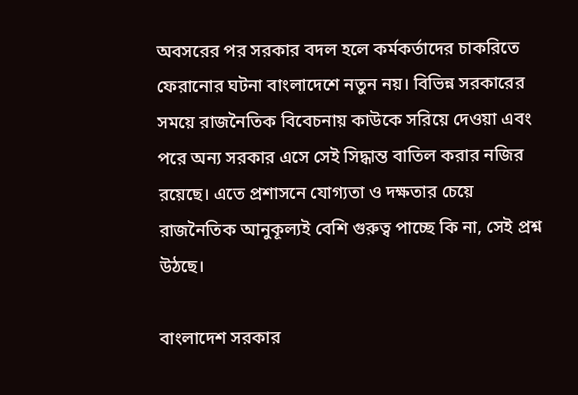অবসরের পর সরকার বদল হলে কর্মকর্তাদের চাকরিতে ফেরানোর ঘটনা বাংলাদেশে নতুন নয়। বিভিন্ন সরকারের সময়ে রাজনৈতিক বিবেচনায় কাউকে সরিয়ে দেওয়া এবং পরে অন্য সরকার এসে সেই সিদ্ধান্ত বাতিল করার নজির রয়েছে। এতে প্রশাসনে যোগ্যতা ও দক্ষতার চেয়ে রাজনৈতিক আনুকূল্যই বেশি গুরুত্ব পাচ্ছে কি না, সেই প্রশ্ন উঠছে।

বাংলাদেশ সরকার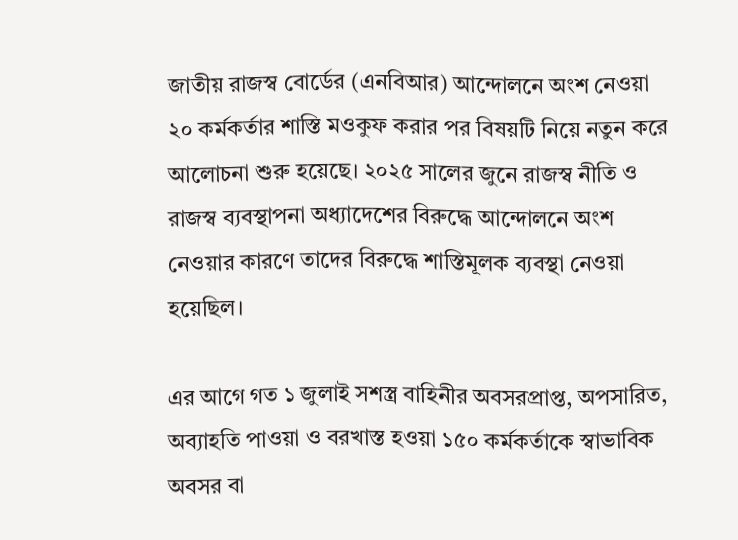জাতীয় রাজস্ব বোর্ডের (এনবিআর) আন্দোলনে অংশ নেওয়া ২০ কর্মকর্তার শাস্তি মওকুফ করার পর বিষয়টি নিয়ে নতুন করে আলোচনা শুরু হয়েছে। ২০২৫ সালের জুনে রাজস্ব নীতি ও রাজস্ব ব্যবস্থাপনা অধ্যাদেশের বিরুদ্ধে আন্দোলনে অংশ নেওয়ার কারণে তাদের বিরুদ্ধে শাস্তিমূলক ব্যবস্থা নেওয়া হয়েছিল।

এর আগে গত ১ জুলাই সশস্ত্র বাহিনীর অবসরপ্রাপ্ত, অপসারিত, অব্যাহতি পাওয়া ও বরখাস্ত হওয়া ১৫০ কর্মকর্তাকে স্বাভাবিক অবসর বা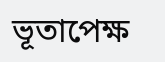ভূতাপেক্ষ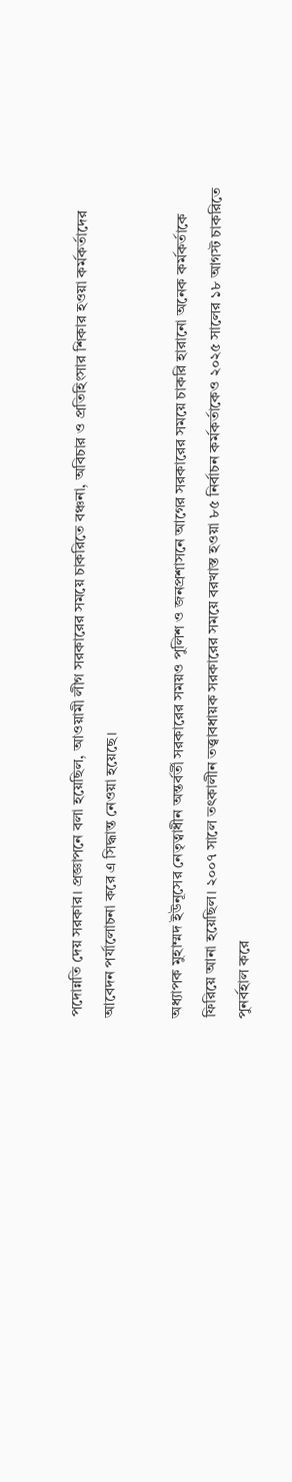পদোন্নতি দেয় সরকার। প্রজ্ঞাপনে বলা হয়েছিল, আওয়ামী লীগ সরকারের সময়ে চাকরিতে বঞ্চনা, অবিচার ও প্রতিহিংসার শিকার হওয়া কর্মকর্তাদের আবেদন পর্যালোচনা করে এ সিদ্ধান্ত নেওয়া হয়েছে।

অধ্যাপক মুহাম্মদ ইউনূসের নেতৃত্বাধীন অন্তর্বর্তী সরকারের সময়ও পুলিশ ও জনপ্রশাসনে আগের সরকারের সময়ে চাকরি হারানো অনেক কর্মকর্তাকে ফিরিয়ে আনা হয়েছিল। ২০০৭ সালে তৎকালীন তত্ত্বাবধায়ক সরকারের সময়ে বরখাস্ত হওয়া ৮৫ নির্বাচন কর্মকর্তাকেও ২০২৫ সালের ১৮ আগস্ট চাকরিতে পুনর্বহাল করে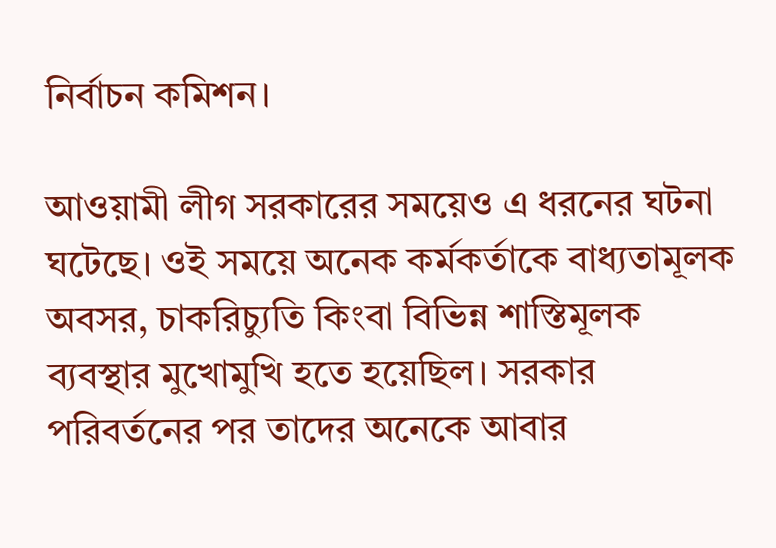নির্বাচন কমিশন।

আওয়ামী লীগ সরকারের সময়েও এ ধরনের ঘটনা ঘটেছে। ওই সময়ে অনেক কর্মকর্তাকে বাধ্যতামূলক অবসর, চাকরিচ্যুতি কিংবা বিভিন্ন শাস্তিমূলক ব্যবস্থার মুখোমুখি হতে হয়েছিল। সরকার পরিবর্তনের পর তাদের অনেকে আবার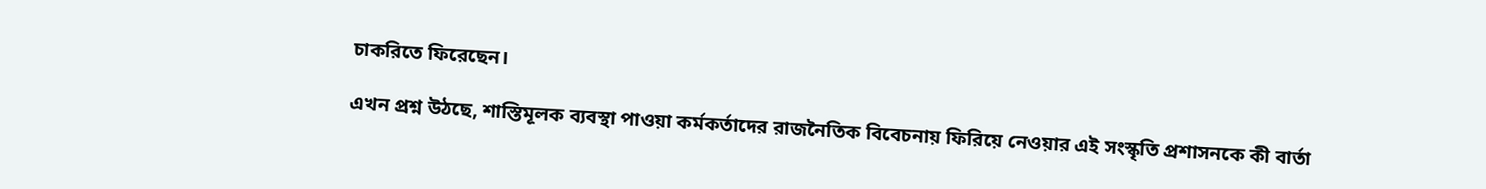চাকরিতে ফিরেছেন।

এখন প্রশ্ন উঠছে, শাস্তিমূলক ব্যবস্থা পাওয়া কর্মকর্তাদের রাজনৈতিক বিবেচনায় ফিরিয়ে নেওয়ার এই সংস্কৃতি প্রশাসনকে কী বার্তা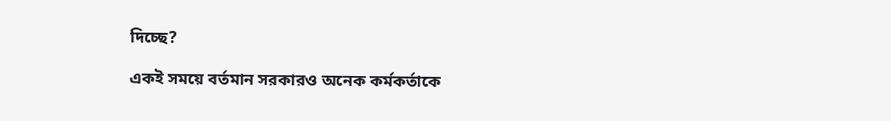দিচ্ছে?

একই সময়ে বর্তমান সরকারও অনেক কর্মকর্তাকে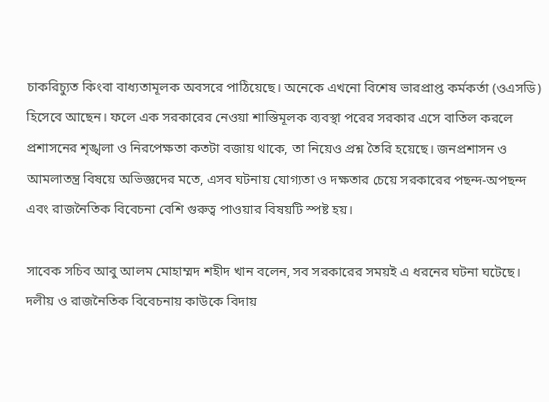চাকরিচ্যুত কিংবা বাধ্যতামূলক অবসরে পাঠিয়েছে। অনেকে এখনো বিশেষ ভারপ্রাপ্ত কর্মকর্তা (ওএসডি) হিসেবে আছেন। ফলে এক সরকারের নেওয়া শাস্তিমূলক ব্যবস্থা পরের সরকার এসে বাতিল করলে প্রশাসনের শৃঙ্খলা ও নিরপেক্ষতা কতটা বজায় থাকে, তা নিয়েও প্রশ্ন তৈরি হয়েছে। জনপ্রশাসন ও আমলাতন্ত্র বিষয়ে অভিজ্ঞদের মতে, এসব ঘটনায় যোগ্যতা ও দক্ষতার চেয়ে সরকারের পছন্দ-অপছন্দ এবং রাজনৈতিক বিবেচনা বেশি গুরুত্ব পাওয়ার বিষয়টি স্পষ্ট হয়।

সাবেক সচিব আবু আলম মোহাম্মদ শহীদ খান বলেন, সব সরকারের সময়ই এ ধরনের ঘটনা ঘটেছে। দলীয় ও রাজনৈতিক বিবেচনায় কাউকে বিদায়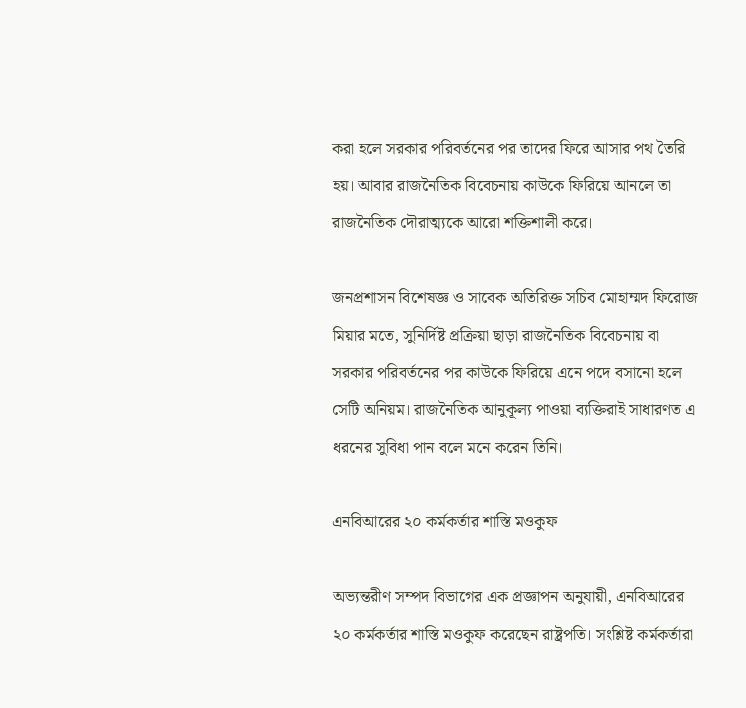করা হলে সরকার পরিবর্তনের পর তাদের ফিরে আসার পথ তৈরি হয়। আবার রাজনৈতিক বিবেচনায় কাউকে ফিরিয়ে আনলে তা রাজনৈতিক দৌরাত্ম্যকে আরো শক্তিশালী করে।

জনপ্রশাসন বিশেষজ্ঞ ও সাবেক অতিরিক্ত সচিব মোহাম্মদ ফিরোজ মিয়ার মতে, সুনির্দিষ্ট প্রক্রিয়া ছাড়া রাজনৈতিক বিবেচনায় বা সরকার পরিবর্তনের পর কাউকে ফিরিয়ে এনে পদে বসানো হলে সেটি অনিয়ম। রাজনৈতিক আনুকূল্য পাওয়া ব্যক্তিরাই সাধারণত এ ধরনের সুবিধা পান বলে মনে করেন তিনি।

এনবিআরের ২০ কর্মকর্তার শাস্তি মওকুফ

অভ্যন্তরীণ সম্পদ বিভাগের এক প্রজ্ঞাপন অনুযায়ী, এনবিআরের ২০ কর্মকর্তার শাস্তি মওকুফ করেছেন রাষ্ট্রপতি। সংশ্লিষ্ট কর্মকর্তারা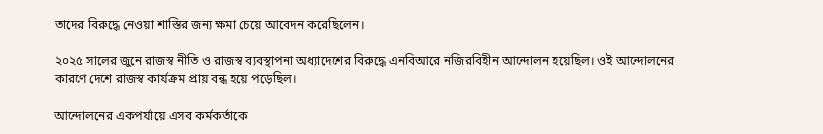তাদের বিরুদ্ধে নেওয়া শাস্তির জন্য ক্ষমা চেয়ে আবেদন করেছিলেন।

২০২৫ সালের জুনে রাজস্ব নীতি ও রাজস্ব ব্যবস্থাপনা অধ্যাদেশের বিরুদ্ধে এনবিআরে নজিরবিহীন আন্দোলন হয়েছিল। ওই আন্দোলনের কারণে দেশে রাজস্ব কার্যক্রম প্রায় বন্ধ হয়ে পড়েছিল।

আন্দোলনের একপর্যায়ে এসব কর্মকর্তাকে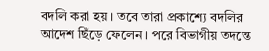বদলি করা হয়। তবে তারা প্রকাশ্যে বদলির আদেশ ছিঁড়ে ফেলেন। পরে বিভাগীয় তদন্তে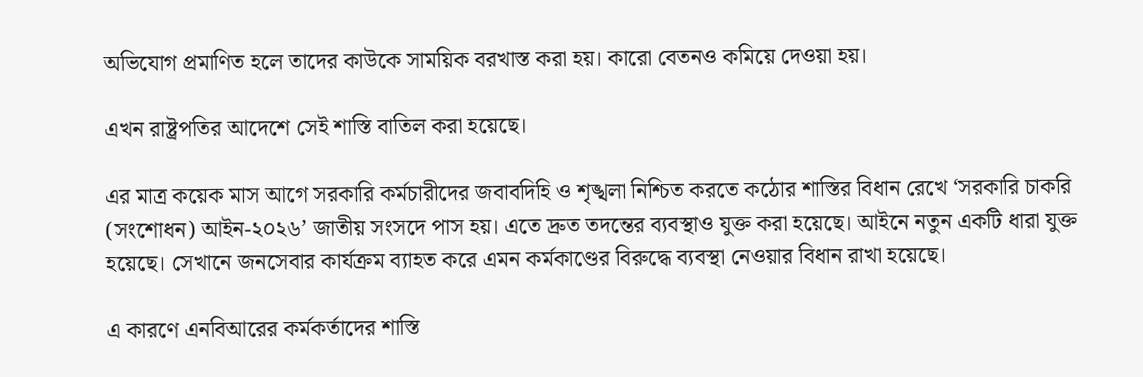অভিযোগ প্রমাণিত হলে তাদের কাউকে সাময়িক বরখাস্ত করা হয়। কারো বেতনও কমিয়ে দেওয়া হয়।

এখন রাষ্ট্রপতির আদেশে সেই শাস্তি বাতিল করা হয়েছে।

এর মাত্র কয়েক মাস আগে সরকারি কর্মচারীদের জবাবদিহি ও শৃঙ্খলা নিশ্চিত করতে কঠোর শাস্তির বিধান রেখে ‘সরকারি চাকরি (সংশোধন) আইন-২০২৬’ জাতীয় সংসদে পাস হয়। এতে দ্রুত তদন্তের ব্যবস্থাও যুক্ত করা হয়েছে। আইনে নতুন একটি ধারা যুক্ত হয়েছে। সেখানে জনসেবার কার্যক্রম ব্যাহত করে এমন কর্মকাণ্ডের বিরুদ্ধে ব্যবস্থা নেওয়ার বিধান রাখা হয়েছে।

এ কারণে এনবিআরের কর্মকর্তাদের শাস্তি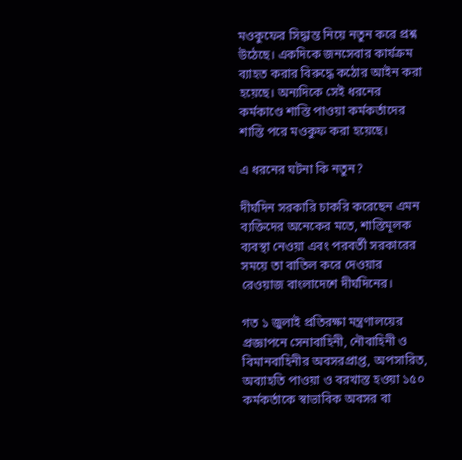মওকুফের সিদ্ধান্ত নিয়ে নতুন করে প্রশ্ন উঠেছে। একদিকে জনসেবার কার্যক্রম ব্যাহত করার বিরুদ্ধে কঠোর আইন করা হয়েছে। অন্যদিকে সেই ধরনের কর্মকাণ্ডে শাস্তি পাওয়া কর্মকর্তাদের শাস্তি পরে মওকুফ করা হয়েছে।

এ ধরনের ঘটনা কি নতুন?

দীর্ঘদিন সরকারি চাকরি করেছেন এমন ব্যক্তিদের অনেকের মতে, শাস্তিমূলক ব্যবস্থা নেওয়া এবং পরবর্তী সরকারের সময়ে তা বাতিল করে দেওয়ার রেওয়াজ বাংলাদেশে দীর্ঘদিনের।

গত ১ জুলাই প্রতিরক্ষা মন্ত্রণালয়ের প্রজ্ঞাপনে সেনাবাহিনী, নৌবাহিনী ও বিমানবাহিনীর অবসরপ্রাপ্ত, অপসারিত, অব্যাহতি পাওয়া ও বরখাস্ত হওয়া ১৫০ কর্মকর্তাকে স্বাভাবিক অবসর বা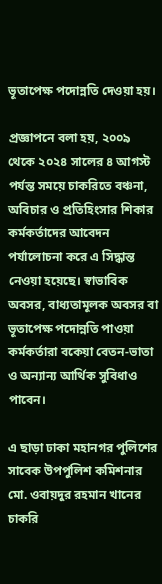ভূতাপেক্ষ পদোন্নতি দেওয়া হয়।

প্রজ্ঞাপনে বলা হয়, ২০০৯ থেকে ২০২৪ সালের ৪ আগস্ট পর্যন্ত সময়ে চাকরিতে বঞ্চনা, অবিচার ও প্রতিহিংসার শিকার কর্মকর্তাদের আবেদন পর্যালোচনা করে এ সিদ্ধান্ত নেওয়া হয়েছে। স্বাভাবিক অবসর, বাধ্যতামূলক অবসর বা ভূতাপেক্ষ পদোন্নতি পাওয়া কর্মকর্তারা বকেয়া বেতন-ভাতা ও অন্যান্য আর্থিক সুবিধাও পাবেন।

এ ছাড়া ঢাকা মহানগর পুলিশের সাবেক উপপুলিশ কমিশনার মো. ওবায়দুর রহমান খানের চাকরি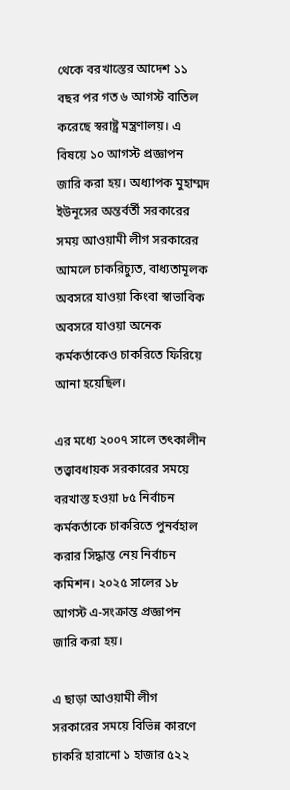থেকে বরখাস্তের আদেশ ১১ বছর পর গত ৬ আগস্ট বাতিল করেছে স্বরাষ্ট্র মন্ত্রণালয়। এ বিষয়ে ১০ আগস্ট প্রজ্ঞাপন জারি করা হয়। অধ্যাপক মুহাম্মদ ইউনূসের অন্তর্বর্তী সরকারের সময় আওয়ামী লীগ সরকারের আমলে চাকরিচ্যুত, বাধ্যতামূলক অবসরে যাওয়া কিংবা স্বাভাবিক অবসরে যাওয়া অনেক কর্মকর্তাকেও চাকরিতে ফিরিয়ে আনা হয়েছিল।

এর মধ্যে ২০০৭ সালে তৎকালীন তত্ত্বাবধায়ক সরকারের সময়ে বরখাস্ত হওয়া ৮৫ নির্বাচন কর্মকর্তাকে চাকরিতে পুনর্বহাল করার সিদ্ধান্ত নেয় নির্বাচন কমিশন। ২০২৫ সালের ১৮ আগস্ট এ-সংক্রান্ত প্রজ্ঞাপন জারি করা হয়।

এ ছাড়া আওয়ামী লীগ সরকারের সময়ে বিভিন্ন কারণে চাকরি হারানো ১ হাজার ৫২২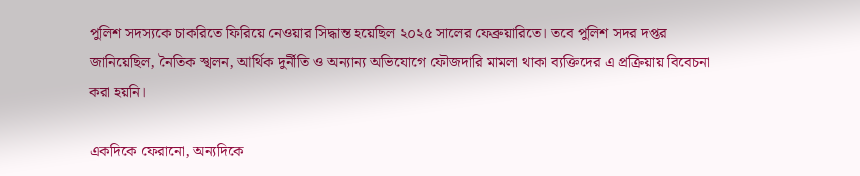পুলিশ সদস্যকে চাকরিতে ফিরিয়ে নেওয়ার সিদ্ধান্ত হয়েছিল ২০২৫ সালের ফেব্রুয়ারিতে। তবে পুলিশ সদর দপ্তর জানিয়েছিল, নৈতিক স্খলন, আর্থিক দুর্নীতি ও অন্যান্য অভিযোগে ফৌজদারি মামলা থাকা ব্যক্তিদের এ প্রক্রিয়ায় বিবেচনা করা হয়নি।

একদিকে ফেরানো, অন্যদিকে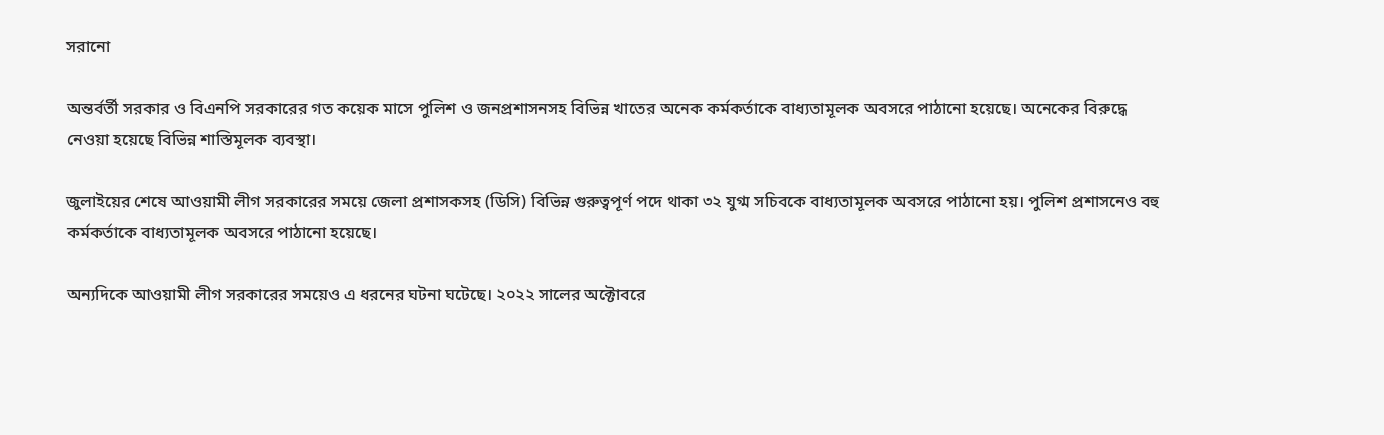সরানো

অন্তর্বর্তী সরকার ও বিএনপি সরকারের গত কয়েক মাসে পুলিশ ও জনপ্রশাসনসহ বিভিন্ন খাতের অনেক কর্মকর্তাকে বাধ্যতামূলক অবসরে পাঠানো হয়েছে। অনেকের বিরুদ্ধে নেওয়া হয়েছে বিভিন্ন শাস্তিমূলক ব্যবস্থা।

জুলাইয়ের শেষে আওয়ামী লীগ সরকারের সময়ে জেলা প্রশাসকসহ (ডিসি) বিভিন্ন গুরুত্বপূর্ণ পদে থাকা ৩২ যুগ্ম সচিবকে বাধ্যতামূলক অবসরে পাঠানো হয়। পুলিশ প্রশাসনেও বহু কর্মকর্তাকে বাধ্যতামূলক অবসরে পাঠানো হয়েছে।

অন্যদিকে আওয়ামী লীগ সরকারের সময়েও এ ধরনের ঘটনা ঘটেছে। ২০২২ সালের অক্টোবরে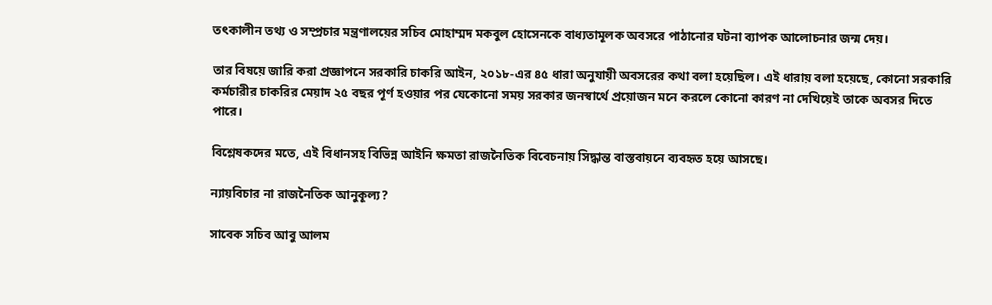তৎকালীন তথ্য ও সম্প্রচার মন্ত্রণালয়ের সচিব মোহাম্মদ মকবুল হোসেনকে বাধ্যতামূলক অবসরে পাঠানোর ঘটনা ব্যাপক আলোচনার জন্ম দেয়।

তার বিষয়ে জারি করা প্রজ্ঞাপনে সরকারি চাকরি আইন, ২০১৮-এর ৪৫ ধারা অনুযায়ী অবসরের কথা বলা হয়েছিল। এই ধারায় বলা হয়েছে, কোনো সরকারি কর্মচারীর চাকরির মেয়াদ ২৫ বছর পূর্ণ হওয়ার পর যেকোনো সময় সরকার জনস্বার্থে প্রয়োজন মনে করলে কোনো কারণ না দেখিয়েই তাকে অবসর দিতে পারে।

বিশ্লেষকদের মতে, এই বিধানসহ বিভিন্ন আইনি ক্ষমতা রাজনৈতিক বিবেচনায় সিদ্ধান্ত বাস্তবায়নে ব্যবহৃত হয়ে আসছে।

ন্যায়বিচার না রাজনৈতিক আনুকূল্য?

সাবেক সচিব আবু আলম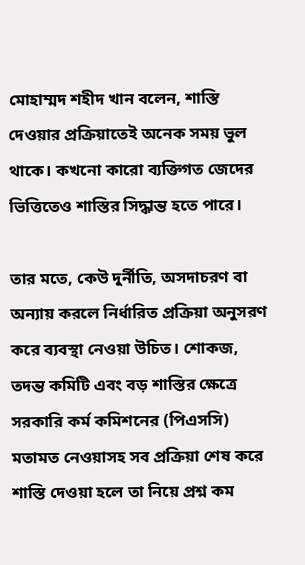মোহাম্মদ শহীদ খান বলেন, শাস্তি দেওয়ার প্রক্রিয়াতেই অনেক সময় ভুল থাকে। কখনো কারো ব্যক্তিগত জেদের ভিত্তিতেও শাস্তির সিদ্ধান্ত হতে পারে।

তার মতে, কেউ দুর্নীতি, অসদাচরণ বা অন্যায় করলে নির্ধারিত প্রক্রিয়া অনুসরণ করে ব্যবস্থা নেওয়া উচিত। শোকজ, তদন্ত কমিটি এবং বড় শাস্তির ক্ষেত্রে সরকারি কর্ম কমিশনের (পিএসসি) মতামত নেওয়াসহ সব প্রক্রিয়া শেষ করে শাস্তি দেওয়া হলে তা নিয়ে প্রশ্ন কম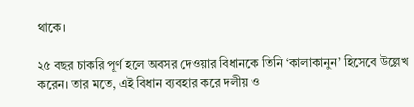থাকে।

২৫ বছর চাকরি পূর্ণ হলে অবসর দেওয়ার বিধানকে তিনি ‘কালাকানুন’ হিসেবে উল্লেখ করেন। তার মতে, এই বিধান ব্যবহার করে দলীয় ও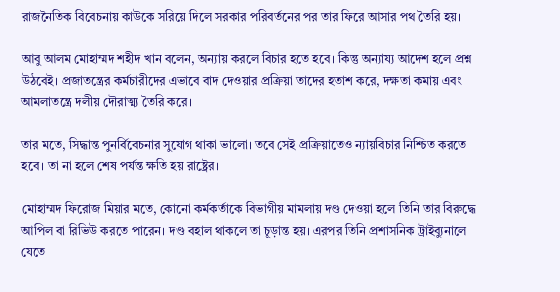রাজনৈতিক বিবেচনায় কাউকে সরিয়ে দিলে সরকার পরিবর্তনের পর তার ফিরে আসার পথ তৈরি হয়।

আবু আলম মোহাম্মদ শহীদ খান বলেন, অন্যায় করলে বিচার হতে হবে। কিন্তু অন্যায্য আদেশ হলে প্রশ্ন উঠবেই। প্রজাতন্ত্রের কর্মচারীদের এভাবে বাদ দেওয়ার প্রক্রিয়া তাদের হতাশ করে, দক্ষতা কমায় এবং আমলাতন্ত্রে দলীয় দৌরাত্ম্য তৈরি করে।

তার মতে, সিদ্ধান্ত পুনর্বিবেচনার সুযোগ থাকা ভালো। তবে সেই প্রক্রিয়াতেও ন্যায়বিচার নিশ্চিত করতে হবে। তা না হলে শেষ পর্যন্ত ক্ষতি হয় রাষ্ট্রের।

মোহাম্মদ ফিরোজ মিয়ার মতে, কোনো কর্মকর্তাকে বিভাগীয় মামলায় দণ্ড দেওয়া হলে তিনি তার বিরুদ্ধে আপিল বা রিভিউ করতে পারেন। দণ্ড বহাল থাকলে তা চূড়ান্ত হয়। এরপর তিনি প্রশাসনিক ট্রাইব্যুনালে যেতে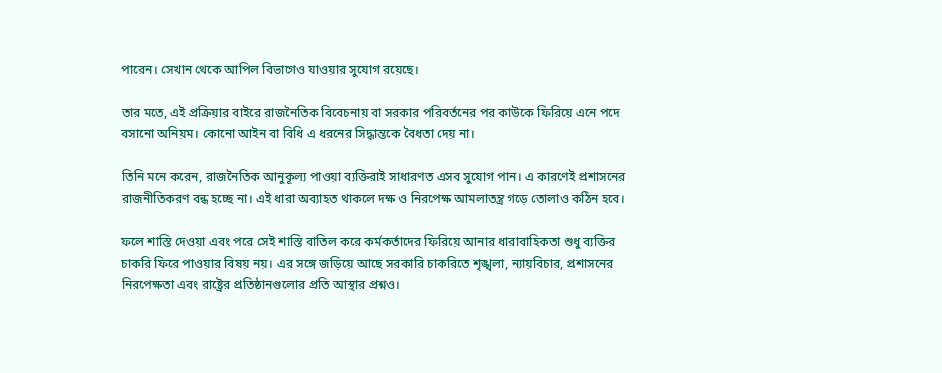পারেন। সেখান থেকে আপিল বিভাগেও যাওয়ার সুযোগ রয়েছে।

তার মতে, এই প্রক্রিয়ার বাইরে রাজনৈতিক বিবেচনায় বা সরকার পরিবর্তনের পর কাউকে ফিরিয়ে এনে পদে বসানো অনিয়ম। কোনো আইন বা বিধি এ ধরনের সিদ্ধান্তকে বৈধতা দেয় না।

তিনি মনে করেন, রাজনৈতিক আনুকূল্য পাওয়া ব্যক্তিরাই সাধারণত এসব সুযোগ পান। এ কারণেই প্রশাসনের রাজনীতিকরণ বন্ধ হচ্ছে না। এই ধারা অব্যাহত থাকলে দক্ষ ও নিরপেক্ষ আমলাতন্ত্র গড়ে তোলাও কঠিন হবে।

ফলে শাস্তি দেওয়া এবং পরে সেই শাস্তি বাতিল করে কর্মকর্তাদের ফিরিয়ে আনার ধারাবাহিকতা শুধু ব্যক্তির চাকরি ফিরে পাওয়ার বিষয় নয়। এর সঙ্গে জড়িয়ে আছে সরকারি চাকরিতে শৃঙ্খলা, ন্যায়বিচার, প্রশাসনের নিরপেক্ষতা এবং রাষ্ট্রের প্রতিষ্ঠানগুলোর প্রতি আস্থার প্রশ্নও।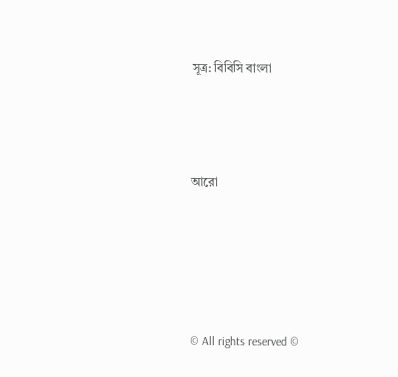সূত্র: বিবিসি বাংলা




আরো






© All rights reserved ©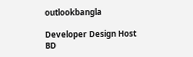outlookbangla

Developer Design Host BD